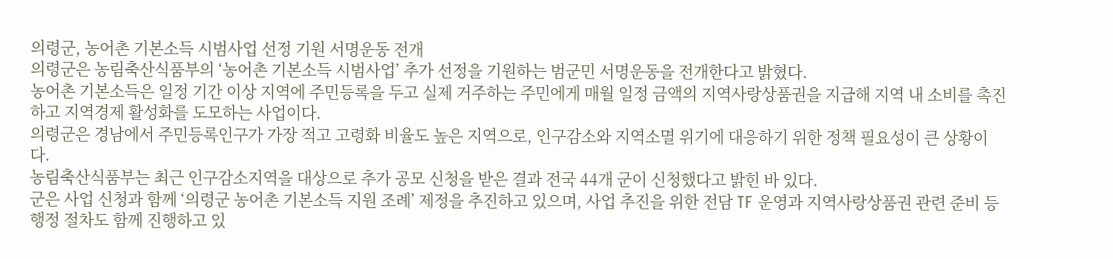의령군, 농어촌 기본소득 시범사업 선정 기원 서명운동 전개
의령군은 농림축산식품부의 ‘농어촌 기본소득 시범사업’ 추가 선정을 기원하는 범군민 서명운동을 전개한다고 밝혔다.
농어촌 기본소득은 일정 기간 이상 지역에 주민등록을 두고 실제 거주하는 주민에게 매월 일정 금액의 지역사랑상품권을 지급해 지역 내 소비를 촉진하고 지역경제 활성화를 도모하는 사업이다.
의령군은 경남에서 주민등록인구가 가장 적고 고령화 비율도 높은 지역으로, 인구감소와 지역소멸 위기에 대응하기 위한 정책 필요성이 큰 상황이다.
농림축산식품부는 최근 인구감소지역을 대상으로 추가 공모 신청을 받은 결과 전국 44개 군이 신청했다고 밝힌 바 있다.
군은 사업 신청과 함께 ‘의령군 농어촌 기본소득 지원 조례’ 제정을 추진하고 있으며, 사업 추진을 위한 전담 TF 운영과 지역사랑상품권 관련 준비 등 행정 절차도 함께 진행하고 있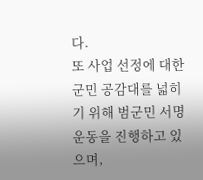다.
또 사업 선정에 대한 군민 공감대를 넓히기 위해 범군민 서명운동을 진행하고 있으며,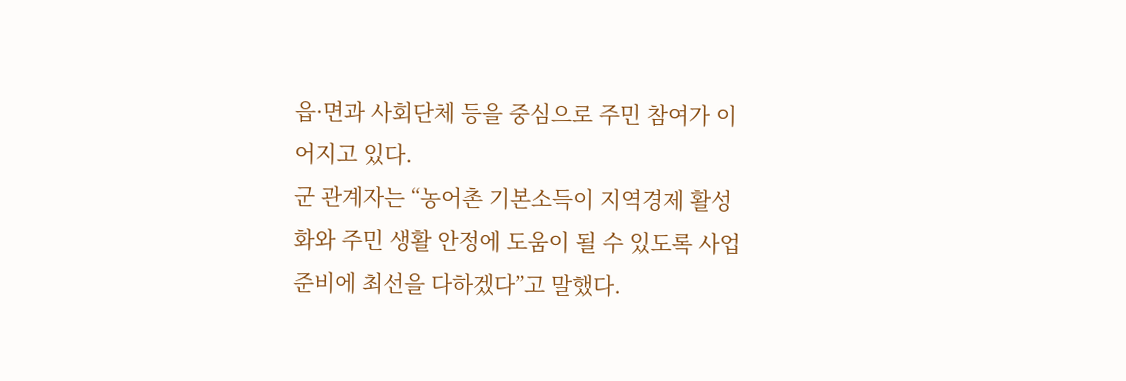읍·면과 사회단체 등을 중심으로 주민 참여가 이어지고 있다.
군 관계자는 “농어촌 기본소득이 지역경제 활성화와 주민 생활 안정에 도움이 될 수 있도록 사업 준비에 최선을 다하겠다”고 말했다.